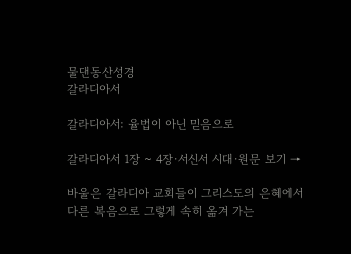물댄동산성경
갈라디아서

갈라디아서: 율법이 아닌 믿음으로

갈라디아서 1장 ~ 4장·서신서 시대·원문 보기 →

바울은 갈라디아 교회들이 그리스도의 은혜에서 다른 복음으로 그렇게 속히 옮겨 가는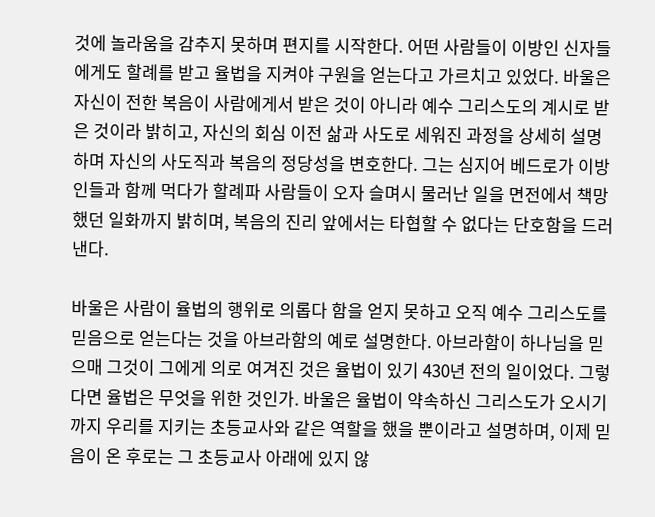것에 놀라움을 감추지 못하며 편지를 시작한다. 어떤 사람들이 이방인 신자들에게도 할례를 받고 율법을 지켜야 구원을 얻는다고 가르치고 있었다. 바울은 자신이 전한 복음이 사람에게서 받은 것이 아니라 예수 그리스도의 계시로 받은 것이라 밝히고, 자신의 회심 이전 삶과 사도로 세워진 과정을 상세히 설명하며 자신의 사도직과 복음의 정당성을 변호한다. 그는 심지어 베드로가 이방인들과 함께 먹다가 할례파 사람들이 오자 슬며시 물러난 일을 면전에서 책망했던 일화까지 밝히며, 복음의 진리 앞에서는 타협할 수 없다는 단호함을 드러낸다.

바울은 사람이 율법의 행위로 의롭다 함을 얻지 못하고 오직 예수 그리스도를 믿음으로 얻는다는 것을 아브라함의 예로 설명한다. 아브라함이 하나님을 믿으매 그것이 그에게 의로 여겨진 것은 율법이 있기 430년 전의 일이었다. 그렇다면 율법은 무엇을 위한 것인가. 바울은 율법이 약속하신 그리스도가 오시기까지 우리를 지키는 초등교사와 같은 역할을 했을 뿐이라고 설명하며, 이제 믿음이 온 후로는 그 초등교사 아래에 있지 않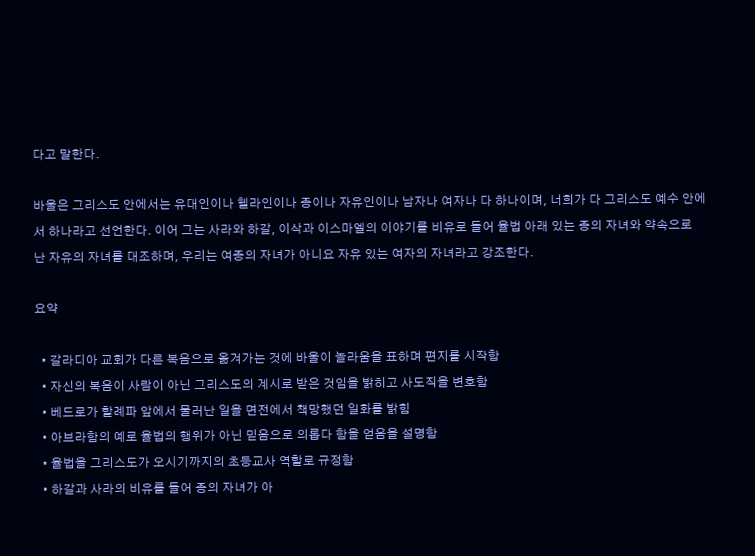다고 말한다.

바울은 그리스도 안에서는 유대인이나 헬라인이나 종이나 자유인이나 남자나 여자나 다 하나이며, 너희가 다 그리스도 예수 안에서 하나라고 선언한다. 이어 그는 사라와 하갈, 이삭과 이스마엘의 이야기를 비유로 들어 율법 아래 있는 종의 자녀와 약속으로 난 자유의 자녀를 대조하며, 우리는 여종의 자녀가 아니요 자유 있는 여자의 자녀라고 강조한다.

요약

  • 갈라디아 교회가 다른 복음으로 옮겨가는 것에 바울이 놀라움을 표하며 편지를 시작함
  • 자신의 복음이 사람이 아닌 그리스도의 계시로 받은 것임을 밝히고 사도직을 변호함
  • 베드로가 할례파 앞에서 물러난 일을 면전에서 책망했던 일화를 밝힘
  • 아브라함의 예로 율법의 행위가 아닌 믿음으로 의롭다 함을 얻음을 설명함
  • 율법을 그리스도가 오시기까지의 초등교사 역할로 규정함
  • 하갈과 사라의 비유를 들어 종의 자녀가 아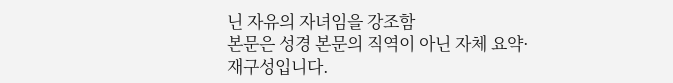닌 자유의 자녀임을 강조함
본문은 성경 본문의 직역이 아닌 자체 요약·재구성입니다.